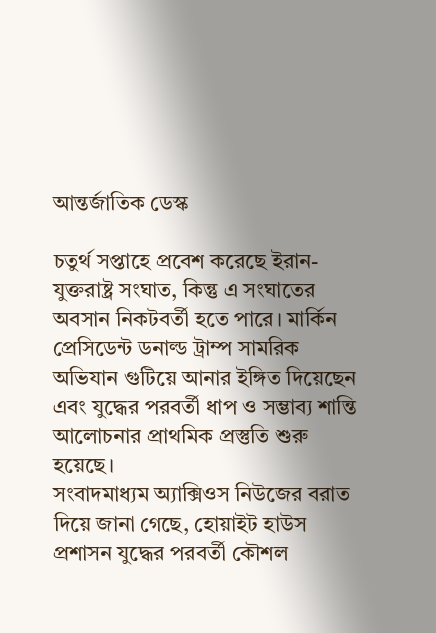আন্তর্জাতিক ডেস্ক

চতুর্থ সপ্তাহে প্রবেশ করেছে ইরান-যুক্তরাষ্ট্র সংঘাত, কিন্তু এ সংঘাতের অবসান নিকটবর্তী হতে পারে। মার্কিন প্রেসিডেন্ট ডনাল্ড ট্রাম্প সামরিক অভিযান গুটিয়ে আনার ইঙ্গিত দিয়েছেন এবং যুদ্ধের পরবর্তী ধাপ ও সম্ভাব্য শান্তি আলোচনার প্রাথমিক প্রস্তুতি শুরু হয়েছে।
সংবাদমাধ্যম অ্যাক্সিওস নিউজের বরাত দিয়ে জানা গেছে, হোয়াইট হাউস প্রশাসন যুদ্ধের পরবর্তী কৌশল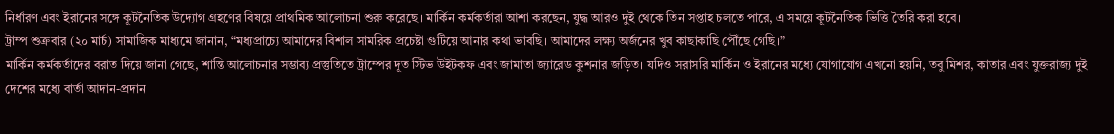নির্ধারণ এবং ইরানের সঙ্গে কূটনৈতিক উদ্যোগ গ্রহণের বিষয়ে প্রাথমিক আলোচনা শুরু করেছে। মার্কিন কর্মকর্তারা আশা করছেন, যুদ্ধ আরও দুই থেকে তিন সপ্তাহ চলতে পারে, এ সময়ে কূটনৈতিক ভিত্তি তৈরি করা হবে।
ট্রাম্প শুক্রবার (২০ মার্চ) সামাজিক মাধ্যমে জানান, “মধ্যপ্রাচ্যে আমাদের বিশাল সামরিক প্রচেষ্টা গুটিয়ে আনার কথা ভাবছি। আমাদের লক্ষ্য অর্জনের খুব কাছাকাছি পৌঁছে গেছি।”
মার্কিন কর্মকর্তাদের বরাত দিয়ে জানা গেছে, শান্তি আলোচনার সম্ভাব্য প্রস্তুতিতে ট্রাম্পের দূত স্টিভ উইটকফ এবং জামাতা জ্যারেড কুশনার জড়িত। যদিও সরাসরি মার্কিন ও ইরানের মধ্যে যোগাযোগ এখনো হয়নি, তবু মিশর, কাতার এবং যুক্তরাজ্য দুই দেশের মধ্যে বার্তা আদান-প্রদান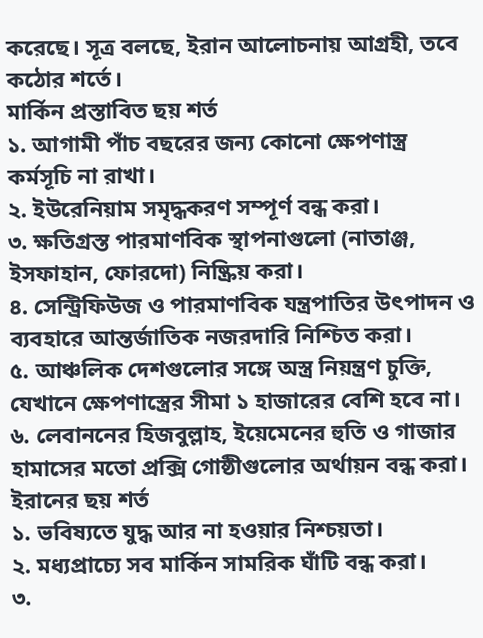করেছে। সূত্র বলছে, ইরান আলোচনায় আগ্রহী, তবে কঠোর শর্তে।
মার্কিন প্রস্তাবিত ছয় শর্ত
১. আগামী পাঁচ বছরের জন্য কোনো ক্ষেপণাস্ত্র কর্মসূচি না রাখা।
২. ইউরেনিয়াম সমৃদ্ধকরণ সম্পূর্ণ বন্ধ করা।
৩. ক্ষতিগ্রস্ত পারমাণবিক স্থাপনাগুলো (নাতাঞ্জ, ইসফাহান, ফোরদো) নিষ্ক্রিয় করা।
৪. সেন্ট্রিফিউজ ও পারমাণবিক যন্ত্রপাতির উৎপাদন ও ব্যবহারে আন্তর্জাতিক নজরদারি নিশ্চিত করা।
৫. আঞ্চলিক দেশগুলোর সঙ্গে অস্ত্র নিয়ন্ত্রণ চুক্তি, যেখানে ক্ষেপণাস্ত্রের সীমা ১ হাজারের বেশি হবে না।
৬. লেবাননের হিজবুল্লাহ, ইয়েমেনের হুতি ও গাজার হামাসের মতো প্রক্সি গোষ্ঠীগুলোর অর্থায়ন বন্ধ করা।
ইরানের ছয় শর্ত
১. ভবিষ্যতে যুদ্ধ আর না হওয়ার নিশ্চয়তা।
২. মধ্যপ্রাচ্যে সব মার্কিন সামরিক ঘাঁটি বন্ধ করা।
৩.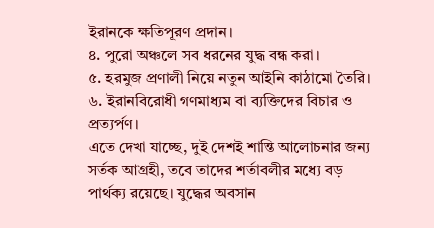ইরানকে ক্ষতিপূরণ প্রদান।
৪. পুরো অঞ্চলে সব ধরনের যুদ্ধ বন্ধ করা।
৫. হরমুজ প্রণালী নিয়ে নতুন আইনি কাঠামো তৈরি।
৬. ইরানবিরোধী গণমাধ্যম বা ব্যক্তিদের বিচার ও প্রত্যর্পণ।
এতে দেখা যাচ্ছে, দুই দেশই শান্তি আলোচনার জন্য সর্তক আগ্রহী, তবে তাদের শর্তাবলীর মধ্যে বড় পার্থক্য রয়েছে। যুদ্ধের অবসান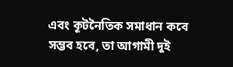এবং কূটনৈতিক সমাধান কবে সম্ভব হবে, তা আগামী দুই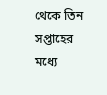থেকে তিন সপ্তাহের মধ্যে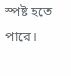স্পষ্ট হতে পারে।